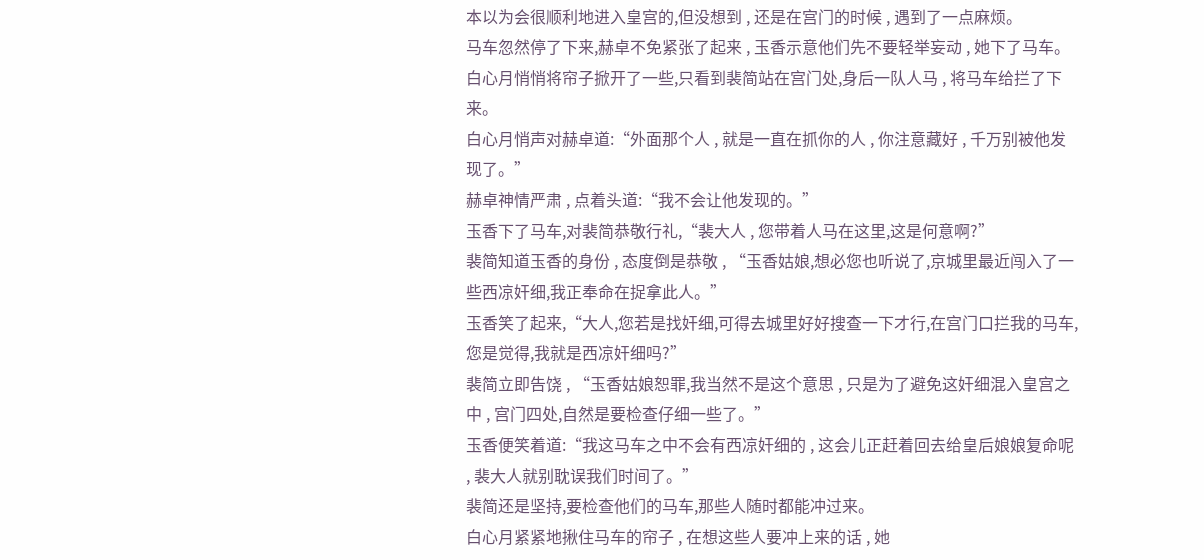本以为会很顺利地进入皇宫的,但没想到 , 还是在宫门的时候 , 遇到了一点麻烦。
马车忽然停了下来,赫卓不免紧张了起来 , 玉香示意他们先不要轻举妄动 , 她下了马车。
白心月悄悄将帘子掀开了一些,只看到裴简站在宫门处,身后一队人马 , 将马车给拦了下来。
白心月悄声对赫卓道:“外面那个人 , 就是一直在抓你的人 , 你注意藏好 , 千万别被他发现了。”
赫卓神情严肃 , 点着头道:“我不会让他发现的。”
玉香下了马车,对裴简恭敬行礼,“裴大人 , 您带着人马在这里,这是何意啊?”
裴简知道玉香的身份 , 态度倒是恭敬 , “玉香姑娘,想必您也听说了,京城里最近闯入了一些西凉奸细,我正奉命在捉拿此人。”
玉香笑了起来,“大人,您若是找奸细,可得去城里好好搜查一下才行,在宫门口拦我的马车,您是觉得,我就是西凉奸细吗?”
裴简立即告饶 , “玉香姑娘恕罪,我当然不是这个意思 , 只是为了避免这奸细混入皇宫之中 , 宫门四处,自然是要检查仔细一些了。”
玉香便笑着道:“我这马车之中不会有西凉奸细的 , 这会儿正赶着回去给皇后娘娘复命呢 , 裴大人就别耽误我们时间了。”
裴简还是坚持,要检查他们的马车,那些人随时都能冲过来。
白心月紧紧地揪住马车的帘子 , 在想这些人要冲上来的话 , 她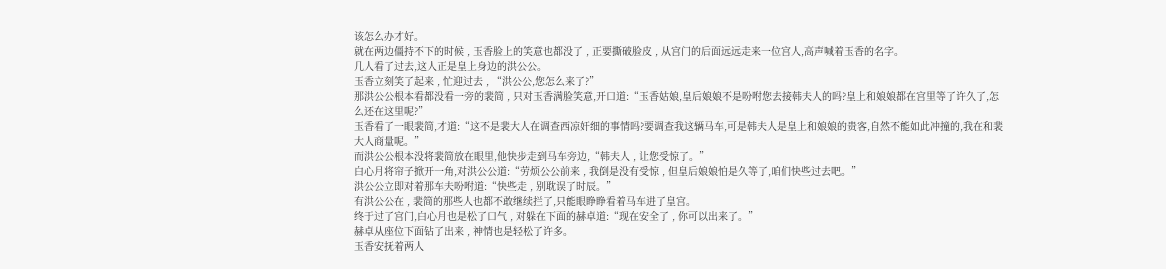该怎么办才好。
就在两边僵持不下的时候 , 玉香脸上的笑意也都没了 , 正要撕破脸皮 , 从宫门的后面远远走来一位宫人,高声喊着玉香的名字。
几人看了过去,这人正是皇上身边的洪公公。
玉香立刻笑了起来 , 忙迎过去 , “洪公公,您怎么来了?”
那洪公公根本看都没看一旁的裴简 , 只对玉香满脸笑意,开口道:“玉香姑娘,皇后娘娘不是吩咐您去接韩夫人的吗?皇上和娘娘都在宫里等了许久了,怎么还在这里呢?”
玉香看了一眼裴简,才道:“这不是裴大人在调查西凉奸细的事情吗?要调查我这辆马车,可是韩夫人是皇上和娘娘的贵客,自然不能如此冲撞的,我在和裴大人商量呢。”
而洪公公根本没将裴简放在眼里,他快步走到马车旁边,“韩夫人 , 让您受惊了。”
白心月将帘子掀开一角,对洪公公道:“劳烦公公前来 , 我倒是没有受惊 , 但皇后娘娘怕是久等了,咱们快些过去吧。”
洪公公立即对着那车夫吩咐道:“快些走 , 别耽误了时辰。”
有洪公公在 , 裴简的那些人也都不敢继续拦了,只能眼睁睁看着马车进了皇宫。
终于过了宫门,白心月也是松了口气 , 对躲在下面的赫卓道:“现在安全了 , 你可以出来了。”
赫卓从座位下面钻了出来 , 神情也是轻松了许多。
玉香安抚着两人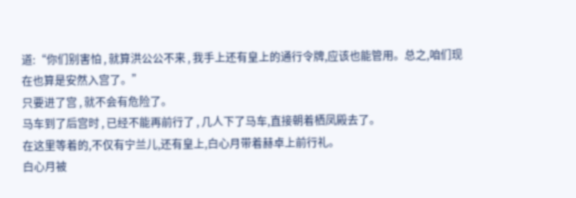道:“你们别害怕 , 就算洪公公不来 , 我手上还有皇上的通行令牌,应该也能管用。总之,咱们现在也算是安然入宫了。”
只要进了宫 , 就不会有危险了。
马车到了后宫时 , 已经不能再前行了 , 几人下了马车,直接朝着栖凤殿去了。
在这里等着的,不仅有宁兰儿,还有皇上,白心月带着赫卓上前行礼。
白心月被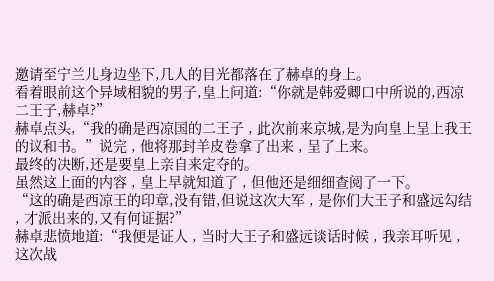邀请至宁兰儿身边坐下,几人的目光都落在了赫卓的身上。
看着眼前这个异域相貌的男子,皇上问道:“你就是韩爱卿口中所说的,西凉二王子,赫卓?”
赫卓点头,“我的确是西凉国的二王子 , 此次前来京城,是为向皇上呈上我王的议和书。”说完 , 他将那封羊皮卷拿了出来 , 呈了上来。
最终的决断,还是要皇上亲自来定夺的。
虽然这上面的内容 , 皇上早就知道了 , 但他还是细细查阅了一下。
“这的确是西凉王的印章,没有错,但说这次大军 , 是你们大王子和盛远勾结 , 才派出来的,又有何证据?”
赫卓悲愤地道:“我便是证人 , 当时大王子和盛远谈话时候 , 我亲耳听见 , 这次战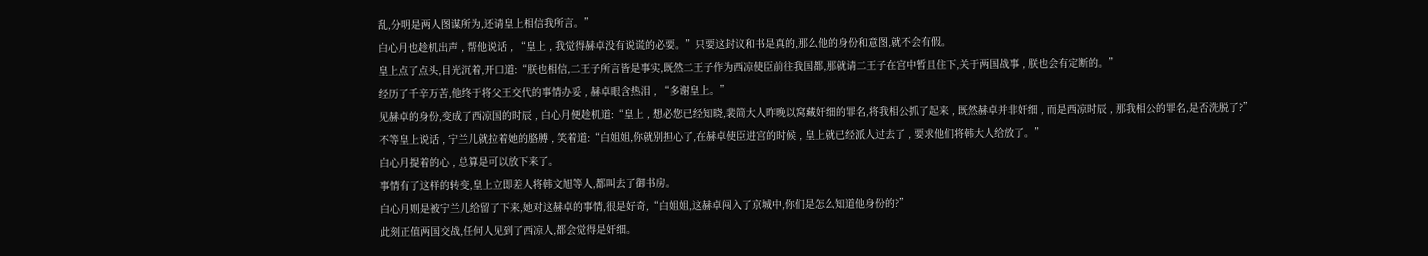乱,分明是两人图谋所为,还请皇上相信我所言。”
白心月也趁机出声 , 帮他说话 , “皇上 , 我觉得赫卓没有说谎的必要。”只要这封议和书是真的,那么他的身份和意图,就不会有假。
皇上点了点头,目光沉着,开口道:“朕也相信,二王子所言皆是事实,既然二王子作为西凉使臣前往我国都,那就请二王子在宫中暂且住下,关于两国战事 , 朕也会有定断的。”
经历了千辛万苦,他终于将父王交代的事情办妥 , 赫卓眼含热泪 , “多谢皇上。”
见赫卓的身份,变成了西凉国的时辰 , 白心月便趁机道:“皇上 , 想必您已经知晓,裴简大人昨晚以窝藏奸细的罪名,将我相公抓了起来 , 既然赫卓并非奸细 , 而是西凉时辰 , 那我相公的罪名,是否洗脱了?”
不等皇上说话 , 宁兰儿就拉着她的胳膊 , 笑着道:“白姐姐,你就别担心了,在赫卓使臣进宫的时候 , 皇上就已经派人过去了 , 要求他们将韩大人给放了。”
白心月提着的心 , 总算是可以放下来了。
事情有了这样的转变,皇上立即差人将韩文旭等人,都叫去了御书房。
白心月则是被宁兰儿给留了下来,她对这赫卓的事情,很是好奇,“白姐姐,这赫卓闯入了京城中,你们是怎么知道他身份的?”
此刻正值两国交战,任何人见到了西凉人,都会觉得是奸细。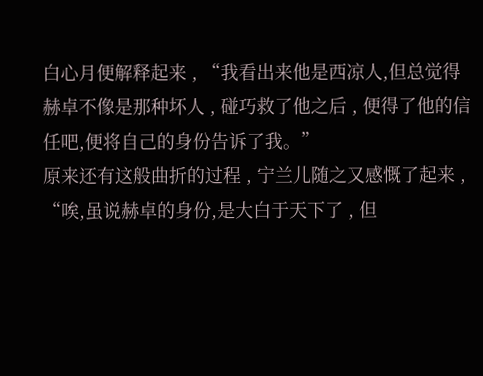白心月便解释起来 , “我看出来他是西凉人,但总觉得赫卓不像是那种坏人 , 碰巧救了他之后 , 便得了他的信任吧,便将自己的身份告诉了我。”
原来还有这般曲折的过程 , 宁兰儿随之又感慨了起来 , “唉,虽说赫卓的身份,是大白于天下了 , 但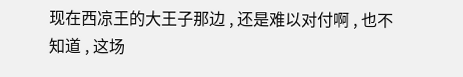现在西凉王的大王子那边 , 还是难以对付啊 , 也不知道 , 这场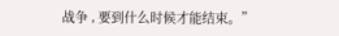战争 , 要到什么时候才能结束。”